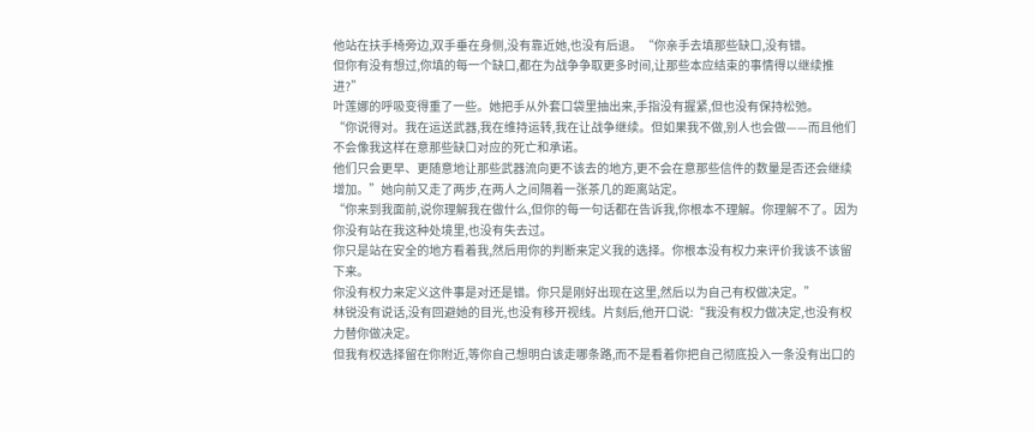他站在扶手椅旁边,双手垂在身侧,没有靠近她,也没有后退。“你亲手去填那些缺口,没有错。
但你有没有想过,你填的每一个缺口,都在为战争争取更多时间,让那些本应结束的事情得以继续推进?”
叶莲娜的呼吸变得重了一些。她把手从外套口袋里抽出来,手指没有握紧,但也没有保持松弛。
“你说得对。我在运送武器,我在维持运转,我在让战争继续。但如果我不做,别人也会做——而且他们不会像我这样在意那些缺口对应的死亡和承诺。
他们只会更早、更随意地让那些武器流向更不该去的地方,更不会在意那些信件的数量是否还会继续增加。”她向前又走了两步,在两人之间隔着一张茶几的距离站定。
“你来到我面前,说你理解我在做什么,但你的每一句话都在告诉我,你根本不理解。你理解不了。因为你没有站在我这种处境里,也没有失去过。
你只是站在安全的地方看着我,然后用你的判断来定义我的选择。你根本没有权力来评价我该不该留下来。
你没有权力来定义这件事是对还是错。你只是刚好出现在这里,然后以为自己有权做决定。”
林锐没有说话,没有回避她的目光,也没有移开视线。片刻后,他开口说:“我没有权力做决定,也没有权力替你做决定。
但我有权选择留在你附近,等你自己想明白该走哪条路,而不是看着你把自己彻底投入一条没有出口的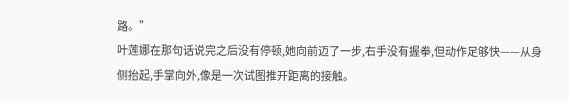路。”
叶莲娜在那句话说完之后没有停顿,她向前迈了一步,右手没有握拳,但动作足够快——从身侧抬起,手掌向外,像是一次试图推开距离的接触。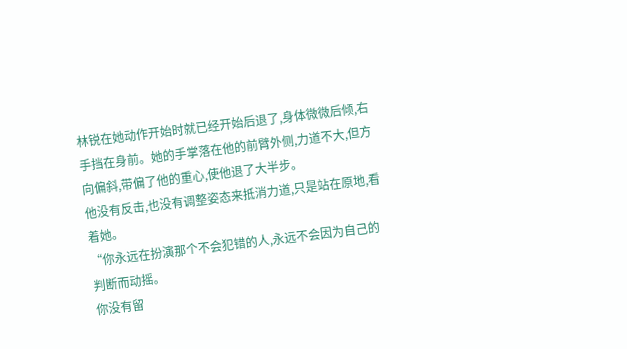林锐在她动作开始时就已经开始后退了,身体微微后倾,右手挡在身前。她的手掌落在他的前臂外侧,力道不大,但方向偏斜,带偏了他的重心,使他退了大半步。
他没有反击,也没有调整姿态来抵消力道,只是站在原地,看着她。
“你永远在扮演那个不会犯错的人,永远不会因为自己的判断而动摇。
你没有留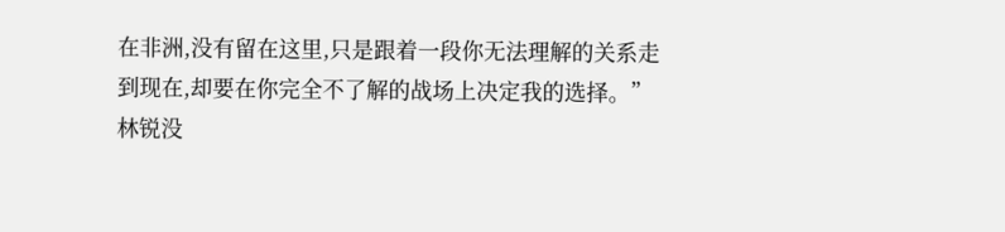在非洲,没有留在这里,只是跟着一段你无法理解的关系走到现在,却要在你完全不了解的战场上决定我的选择。”
林锐没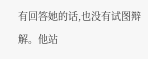有回答她的话,也没有试图辩解。他站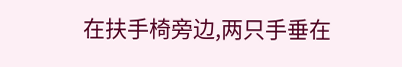在扶手椅旁边,两只手垂在